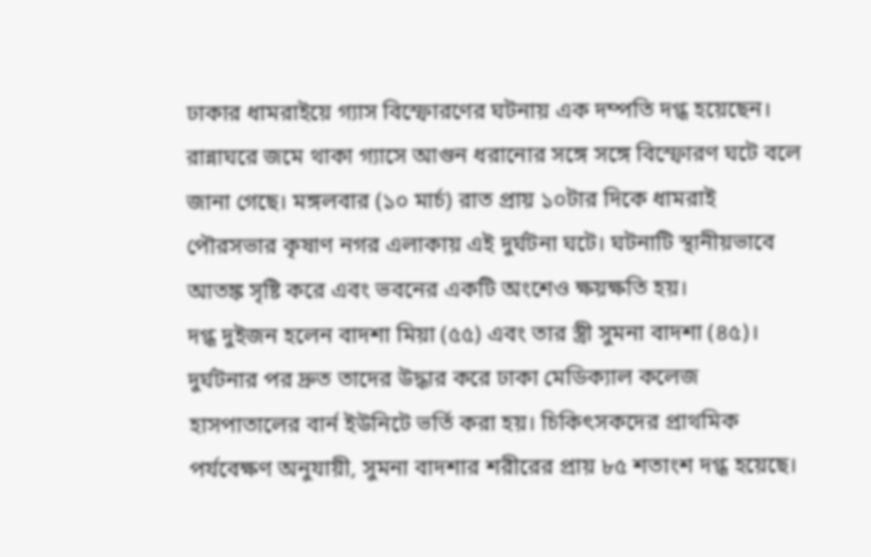ঢাকার ধামরাইয়ে গ্যাস বিস্ফোরণের ঘটনায় এক দম্পতি দগ্ধ হয়েছেন। রান্নাঘরে জমে থাকা গ্যাসে আগুন ধরানোর সঙ্গে সঙ্গে বিস্ফোরণ ঘটে বলে জানা গেছে। মঙ্গলবার (১০ মার্চ) রাত প্রায় ১০টার দিকে ধামরাই পৌরসভার কৃষাণ নগর এলাকায় এই দুর্ঘটনা ঘটে। ঘটনাটি স্থানীয়ভাবে আতঙ্ক সৃষ্টি করে এবং ভবনের একটি অংশেও ক্ষয়ক্ষতি হয়।
দগ্ধ দুইজন হলেন বাদশা মিয়া (৫৫) এবং তার স্ত্রী সুমনা বাদশা (৪৫)। দুর্ঘটনার পর দ্রুত তাদের উদ্ধার করে ঢাকা মেডিক্যাল কলেজ হাসপাতালের বার্ন ইউনিটে ভর্তি করা হয়। চিকিৎসকদের প্রাথমিক পর্যবেক্ষণ অনুযায়ী, সুমনা বাদশার শরীরের প্রায় ৮৫ শতাংশ দগ্ধ হয়েছে।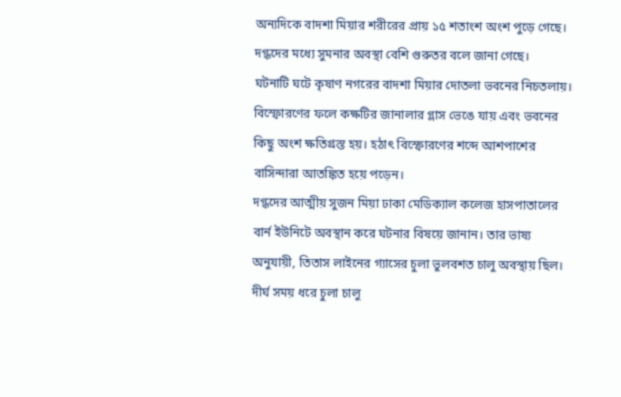অন্যদিকে বাদশা মিয়ার শরীরের প্রায় ১৫ শতাংশ অংশ পুড়ে গেছে। দগ্ধদের মধ্যে সুমনার অবস্থা বেশি গুরুতর বলে জানা গেছে।
ঘটনাটি ঘটে কৃষাণ নগরের বাদশা মিয়ার দোতলা ভবনের নিচতলায়। বিস্ফোরণের ফলে কক্ষটির জানালার গ্লাস ভেঙে যায় এবং ভবনের কিছু অংশ ক্ষতিগ্রস্ত হয়। হঠাৎ বিস্ফোরণের শব্দে আশপাশের বাসিন্দারা আতঙ্কিত হয়ে পড়েন।
দগ্ধদের আত্মীয় সুজন মিয়া ঢাকা মেডিক্যাল কলেজ হাসপাতালের বার্ন ইউনিটে অবস্থান করে ঘটনার বিষয়ে জানান। তার ভাষ্য অনুযায়ী, তিতাস লাইনের গ্যাসের চুলা ভুলবশত চালু অবস্থায় ছিল। দীর্ঘ সময় ধরে চুলা চালু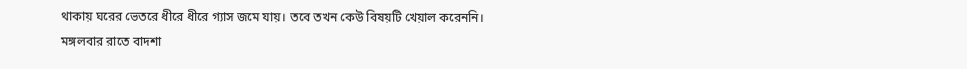থাকায় ঘরের ভেতরে ধীরে ধীরে গ্যাস জমে যায়। তবে তখন কেউ বিষয়টি খেয়াল করেননি।
মঙ্গলবার রাতে বাদশা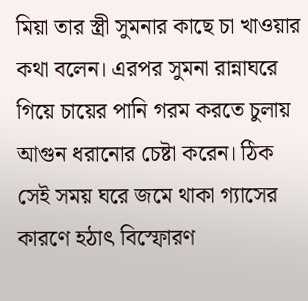মিয়া তার স্ত্রী সুমনার কাছে চা খাওয়ার কথা বলেন। এরপর সুমনা রান্নাঘরে গিয়ে চায়ের পানি গরম করতে চুলায় আগুন ধরানোর চেষ্টা করেন। ঠিক সেই সময় ঘরে জমে থাকা গ্যাসের কারণে হঠাৎ বিস্ফোরণ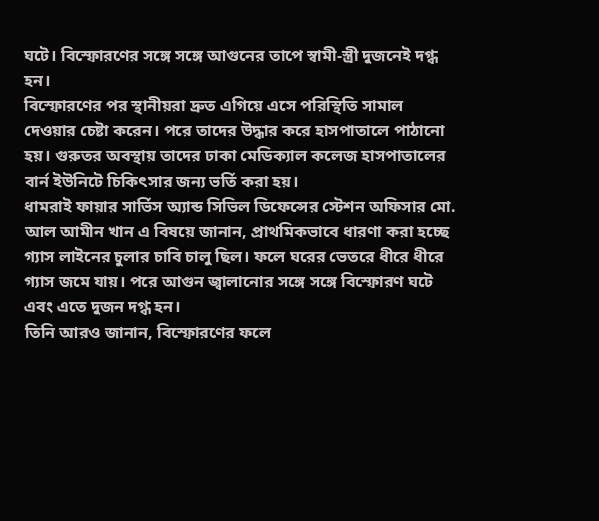ঘটে। বিস্ফোরণের সঙ্গে সঙ্গে আগুনের তাপে স্বামী-স্ত্রী দুজনেই দগ্ধ হন।
বিস্ফোরণের পর স্থানীয়রা দ্রুত এগিয়ে এসে পরিস্থিতি সামাল দেওয়ার চেষ্টা করেন। পরে তাদের উদ্ধার করে হাসপাতালে পাঠানো হয়। গুরুতর অবস্থায় তাদের ঢাকা মেডিক্যাল কলেজ হাসপাতালের বার্ন ইউনিটে চিকিৎসার জন্য ভর্তি করা হয়।
ধামরাই ফায়ার সার্ভিস অ্যান্ড সিভিল ডিফেন্সের স্টেশন অফিসার মো. আল আমীন খান এ বিষয়ে জানান, প্রাথমিকভাবে ধারণা করা হচ্ছে গ্যাস লাইনের চুলার চাবি চালু ছিল। ফলে ঘরের ভেতরে ধীরে ধীরে গ্যাস জমে যায়। পরে আগুন জ্বালানোর সঙ্গে সঙ্গে বিস্ফোরণ ঘটে এবং এতে দুজন দগ্ধ হন।
তিনি আরও জানান, বিস্ফোরণের ফলে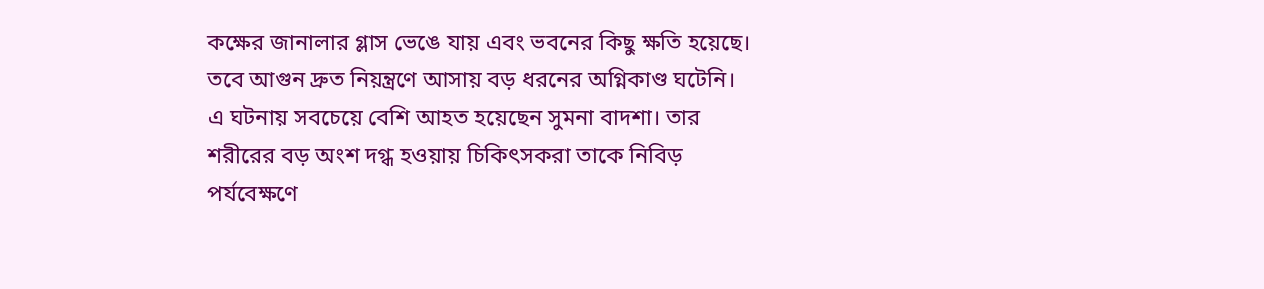কক্ষের জানালার গ্লাস ভেঙে যায় এবং ভবনের কিছু ক্ষতি হয়েছে। তবে আগুন দ্রুত নিয়ন্ত্রণে আসায় বড় ধরনের অগ্নিকাণ্ড ঘটেনি।
এ ঘটনায় সবচেয়ে বেশি আহত হয়েছেন সুমনা বাদশা। তার শরীরের বড় অংশ দগ্ধ হওয়ায় চিকিৎসকরা তাকে নিবিড় পর্যবেক্ষণে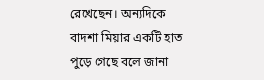রেখেছেন। অন্যদিকে বাদশা মিয়ার একটি হাত পুড়ে গেছে বলে জানা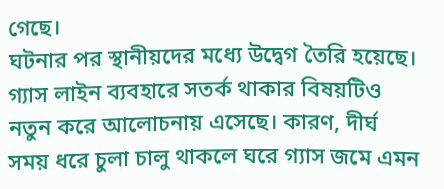গেছে।
ঘটনার পর স্থানীয়দের মধ্যে উদ্বেগ তৈরি হয়েছে। গ্যাস লাইন ব্যবহারে সতর্ক থাকার বিষয়টিও নতুন করে আলোচনায় এসেছে। কারণ, দীর্ঘ সময় ধরে চুলা চালু থাকলে ঘরে গ্যাস জমে এমন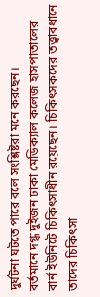দুর্ঘটনা ঘটতে পারে বলে সংশ্লিষ্টরা মনে করছেন।
বর্তমানে দগ্ধ দুইজন ঢাকা মেডিক্যাল কলেজ হাসপাতালের বার্ন ইউনিটে চিকিৎসাধীন রয়েছেন। চিকিৎসকদের তত্ত্বাবধানে তাদের চিকিৎসা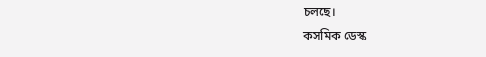চলছে।
কসমিক ডেস্ক